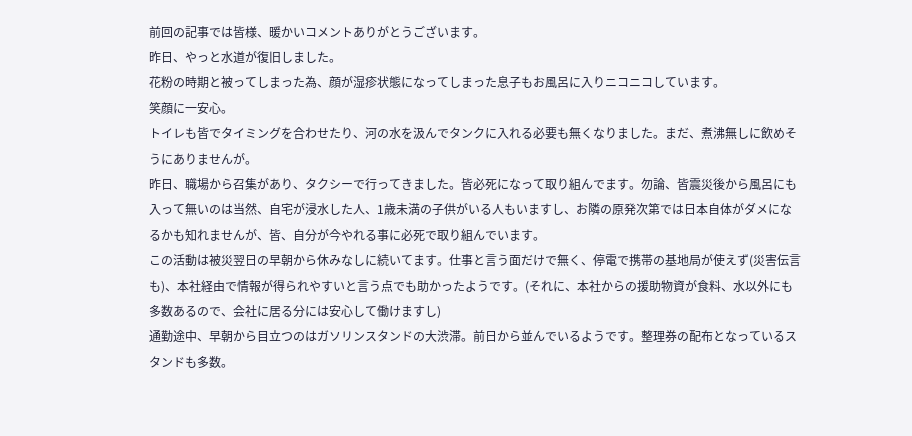前回の記事では皆様、暖かいコメントありがとうございます。
昨日、やっと水道が復旧しました。
花粉の時期と被ってしまった為、顔が湿疹状態になってしまった息子もお風呂に入りニコニコしています。
笑顔に一安心。
トイレも皆でタイミングを合わせたり、河の水を汲んでタンクに入れる必要も無くなりました。まだ、煮沸無しに飲めそうにありませんが。
昨日、職場から召集があり、タクシーで行ってきました。皆必死になって取り組んでます。勿論、皆震災後から風呂にも入って無いのは当然、自宅が浸水した人、1歳未満の子供がいる人もいますし、お隣の原発次第では日本自体がダメになるかも知れませんが、皆、自分が今やれる事に必死で取り組んでいます。
この活動は被災翌日の早朝から休みなしに続いてます。仕事と言う面だけで無く、停電で携帯の基地局が使えず(災害伝言も)、本社経由で情報が得られやすいと言う点でも助かったようです。(それに、本社からの援助物資が食料、水以外にも多数あるので、会社に居る分には安心して働けますし)
通勤途中、早朝から目立つのはガソリンスタンドの大渋滞。前日から並んでいるようです。整理券の配布となっているスタンドも多数。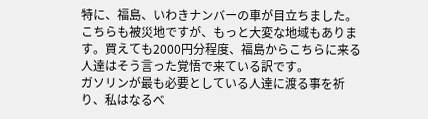特に、福島、いわきナンバーの車が目立ちました。こちらも被災地ですが、もっと大変な地域もあります。買えても2000円分程度、福島からこちらに来る人達はそう言った覚悟で来ている訳です。
ガソリンが最も必要としている人達に渡る事を祈り、私はなるべ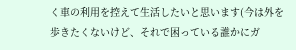く車の利用を控えて生活したいと思います(今は外を歩きたくないけど、それで困っている誰かにガ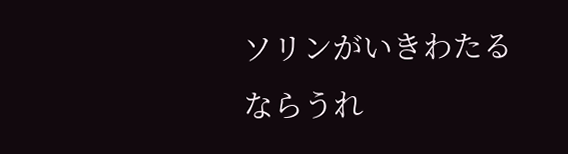ソリンがいきわたるならうれ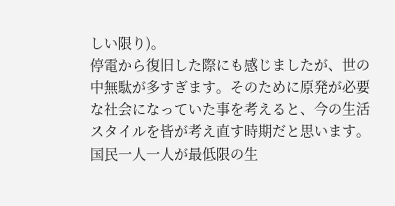しい限り)。
停電から復旧した際にも感じましたが、世の中無駄が多すぎます。そのために原発が必要な社会になっていた事を考えると、今の生活スタイルを皆が考え直す時期だと思います。
国民一人一人が最低限の生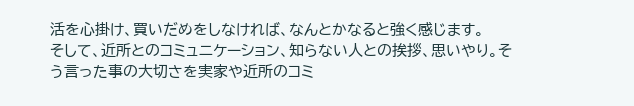活を心掛け、買いだめをしなければ、なんとかなると強く感じます。
そして、近所とのコミュニケーション、知らない人との挨拶、思いやり。そう言った事の大切さを実家や近所のコミ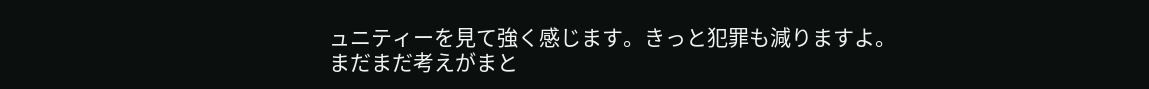ュニティーを見て強く感じます。きっと犯罪も減りますよ。
まだまだ考えがまと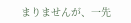まりませんが、一先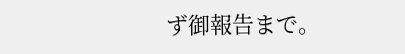ず御報告まで。